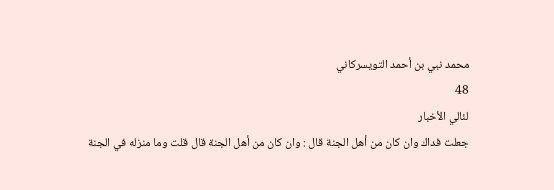محمد نبي بن أحمد التويسركاني
48
لئالي الأخبار
جعلت فداك وان كان من أهل الجنة قال : وان كان من أهل الجنة قال قلت وما منزله في الجنة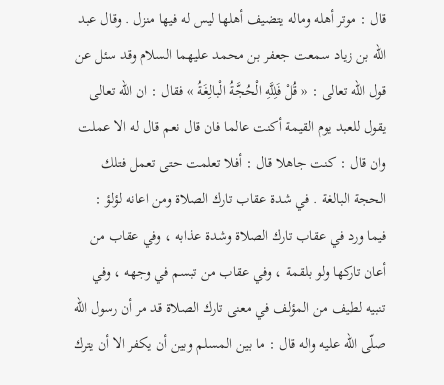قال : موتر أهله وماله يتضيف أهلها ليس له فيها منزل . وقال عبد اللّه بن زياد سمعت جعفر بن محمد عليهما السلام وقد سئل عن قول اللّه تعالى : « قُلْ فَلِلَّهِ الْحُجَّةُ الْبالِغَةُ » فقال : ان اللّه تعالى يقول للعبد يوم القيمة أكنت عالما فان قال نعم قال له الا عملت وان قال : كنت جاهلا قال : أفلا تعلمت حتى تعمل فتلك الحجة البالغة . في شدة عقاب تارك الصلاة ومن اعانه لؤلؤ : فيما ورد في عقاب تارك الصلاة وشدة عذابه ، وفي عقاب من أعان تاركها ولو بلقمة ، وفي عقاب من تبسم في وجهه ، وفي تنبيه لطيف من المؤلف في معنى تارك الصلاة قد مر أن رسول اللّه صلّى اللّه عليه واله قال : ما بين المسلم وبين أن يكفر الا أن يترك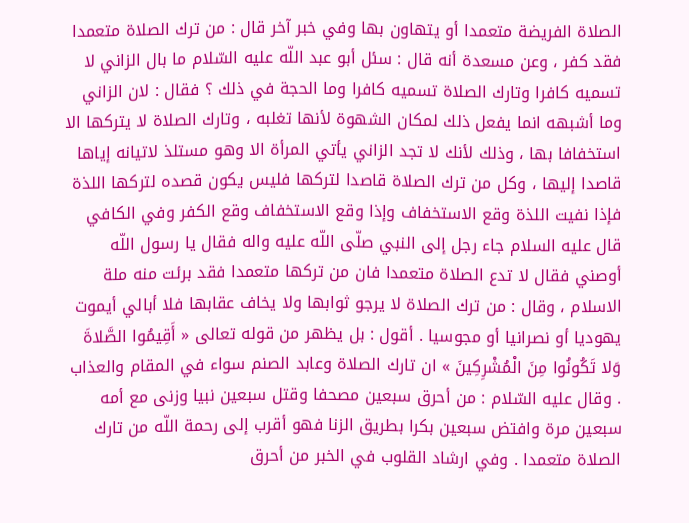الصلاة الفريضة متعمدا أو يتهاون بها وفي خبر آخر قال : من ترك الصلاة متعمدا فقد كفر ، وعن مسعدة أنه قال : سئل أبو عبد اللّه عليه السّلام ما بال الزاني لا تسميه كافرا وتارك الصلاة تسميه كافرا وما الحجة في ذلك ؟ فقال : لان الزاني وما أشبهه انما يفعل ذلك لمكان الشهوة لأنها تغلبه ، وتارك الصلاة لا يتركها الا استخفافا بها ، وذلك لأنك لا تجد الزاني يأتي المرأة الا وهو مستلذ لاتيانه إياها قاصدا إليها ، وكل من ترك الصلاة قاصدا لتركها فليس يكون قصده لتركها اللذة فإذا نفيت اللذة وقع الاستخفاف وإذا وقع الاستخفاف وقع الكفر وفي الكافي قال عليه السلام جاء رجل إلى النبي صلّى اللّه عليه واله فقال يا رسول اللّه أوصني فقال لا تدع الصلاة متعمدا فان من تركها متعمدا فقد برئت منه ملة الاسلام ، وقال : من ترك الصلاة لا يرجو ثوابها ولا يخاف عقابها فلا أبالي أيموت يهوديا أو نصرانيا أو مجوسيا . أقول : بل يظهر من قوله تعالى « أَقِيمُوا الصَّلاةَ وَلا تَكُونُوا مِنَ الْمُشْرِكِينَ » ان تارك الصلاة وعابد الصنم سواء في المقام والعذاب . وقال عليه السّلام : من أحرق سبعين مصحفا وقتل سبعين نبيا وزنى مع أمه سبعين مرة وافتض سبعين بكرا بطريق الزنا فهو أقرب إلى رحمة اللّه من تارك الصلاة متعمدا . وفي ارشاد القلوب في الخبر من أحرق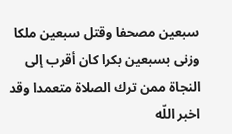سبعين مصحفا وقتل سبعين ملكا وزنى بسبعين بكرا كان أقرب إلى النجاة ممن ترك الصلاة متعمدا وقد اخبر اللّه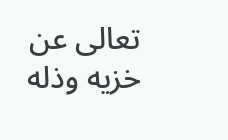تعالى عن خزيه وذله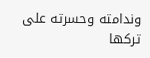وندامته وحسرته على تركها